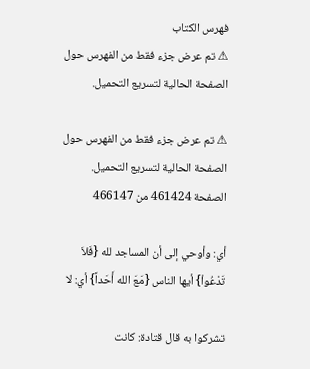فهرس الكتاب
⚠ تم عرض جزء فقط من الفهرس حول الصفحة الحالية لتسريع التحميل.

⚠ تم عرض جزء فقط من الفهرس حول الصفحة الحالية لتسريع التحميل.
الصفحة 461424 من 466147

أي: وأوحي إلى أن المساجد لله {فَلاَ تَدْعُواْ} أيها الناس {مَعَ الله أَحَداً} أي: لا

تشركوا به قال قتادة: كانت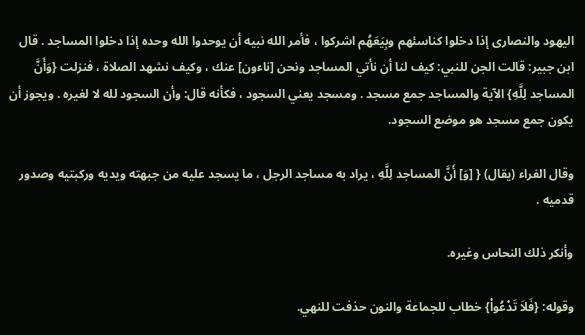اليهود والنصارى إذا دخلوا كناسئهم وبِيَعَهُم اشركوا ، فأمر الله نبيه أن يوحدوا الله وحده إذا دخلوا المساجد . قال ابن جبير: قالت الجن للنبي: كيف لنا أن نأتي المساجد ونحن [ناءون] عنك ، وكيف نشهد الصلاة ، فنزلت {وَأَنَّ المساجد لِلَّهِ} الآية والمساجد جمع مسجد . ومسجد يعني السجود ، فكأنه قال: وأن السجود لله لا لغيره . ويجوز أن يكون جمع مسجد هو موضع السجود.

وقال الفراء (يقال) { [وَ] أَنَّ المساجد لِلَّهِ ، يراد به مساجد الرجل ، ما يسجد عليه من جبهته ويديه وركبتيه وصدور قدميه .

وأنكر ذلك النحاس وغيره.

وقوله: {فَلاَ تَدْعُواْ} خطاب للجماعة والنون حذفت للنهي.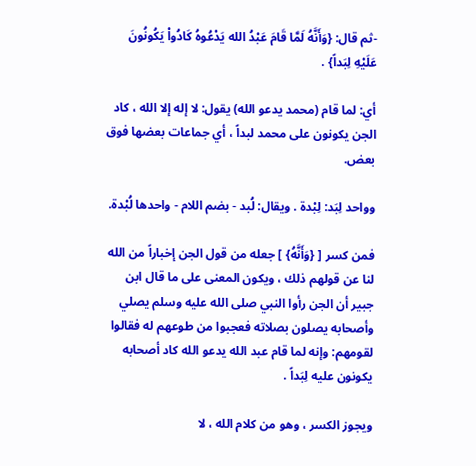-ثم قال: {وَأَنَّهُ لَمَّا قَامَ عَبْدُ الله يَدْعُوهُ كَادُواْ يَكُونُونَ عَلَيْهِ لِبَداً} .

أي: لما قام (محمد يدعو الله) يقول: لا إله إلا الله ، كاد الجن يكونون على محمد لبداً ، أي جماعات بعضها فوق بعض.

وواحد لِبَد: لِبْدة . ويقال: لُبد - بضم اللام - واحدها لُبْدة.

فمن كسر [ {وَأَنَّهُ} ] جعله من قول الجن إخباراً من الله لنا عن قولهم ذلك ، ويكون المعنى على ما قال ابن جبير أن الجن رأوا النبي صلى الله عليه وسلم يصلي وأصحابه يصلون بصلاته فعجبوا من طوعهم له فقالوا لقومهم: وإنه لما قام عبد الله يدعو الله كاد أصحابه يكونون عليه لِبَداً .

ويجوز الكسر ، وهو من كلام الله ، لا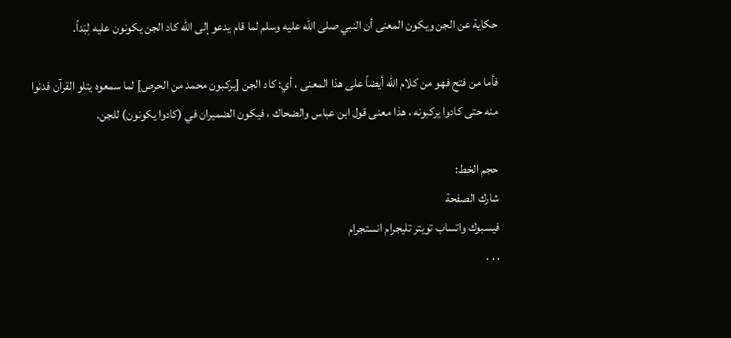حكاية عن الجن ويكون المعنى أن النبي صلى الله عليه وسلم لما قام يدعو إلى الله كاد الجن يكونون عليه لِبَداً.

فأما من فتح فهو من كلام الله أيضاً على هذا المعنى ، أي: كاد الجن [يركبون محمد من الحرص] لما سمعوه يتلو القرآن فدنوا منه حتى كادوا يركبونه ، هذا معنى قول ابن عباس والضحاك ، فيكون الضميران في (كادوا يكونون) للجن.

حجم الخط:
شارك الصفحة
فيسبوك واتساب تويتر تليجرام انستجرام
. . .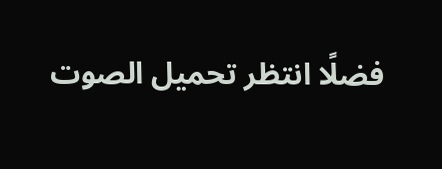فضلًا انتظر تحميل الصوت